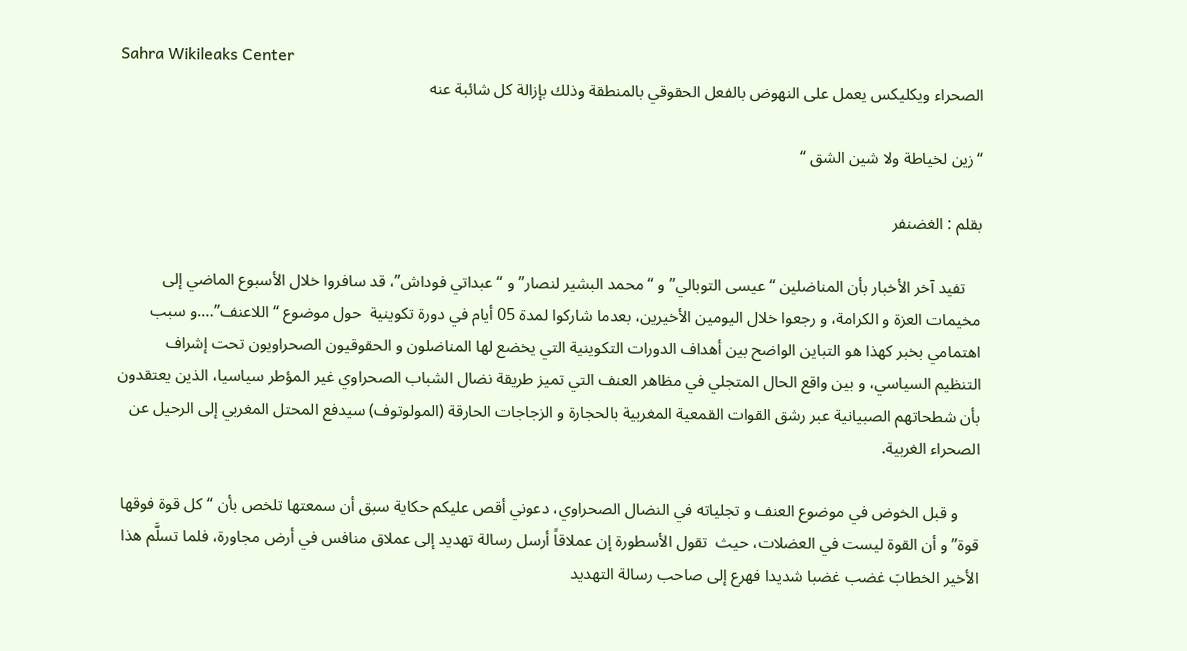Sahra Wikileaks Center
الصحراء ويكليكس يعمل على النهوض بالفعل الحقوقي بالمنطقة وذلك بإزالة كل شائبة عنه

“زين لخياطة ولا شين الشق “

بقلم : الغضنفر

    تفيد آخر الأخبار بأن المناضلين “عيسى التوبالي” و “محمد البشير لنصار” و “عبداتي فوداش”، قد سافروا خلال الأسبوع الماضي إلى مخيمات العزة و الكرامة، و رجعوا خلال اليومين الأخيرين، بعدما شاركوا لمدة 05 أيام في دورة تكوينية  حول موضوع “اللاعنف”….و سبب اهتمامي بخبر كهذا هو التباين الواضح بين أهداف الدورات التكوينية التي يخضع لها المناضلون و الحقوقيون الصحراويون تحت إشراف التنظيم السياسي، و بين واقع الحال المتجلي في مظاهر العنف التي تميز طريقة نضال الشباب الصحراوي غير المؤطر سياسيا، الذين يعتقدون بأن شطحاتهم الصبيانية عبر رشق القوات القمعية المغربية بالحجارة و الزجاجات الحارقة (المولوتوف) سيدفع المحتل المغربي إلى الرحيل عن الصحراء الغربية.

     و قبل الخوض في موضوع العنف و تجلياته في النضال الصحراوي، دعوني أقص عليكم حكاية سبق أن سمعتها تلخص بأن “كل قوة فوقها قوة”و أن القوة ليست في العضلات، حيث  تقول الأسطورة إن عملاقاً أرسل رسالة تهديد إلى عملاق منافس في أرض مجاورة، فلما تسلَّم هذا الأخير الخطابَ غضب غضبا شديدا فهرع إلى صاحب رسالة التهديد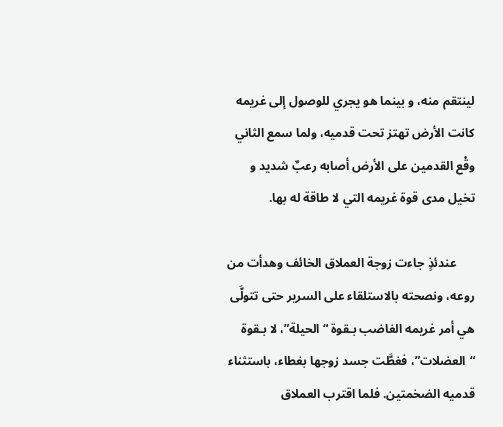لينتقم منه، و بينما هو يجري للوصول إلى غريمه كانت الأرض تهتز تحت قدميه، ولما سمع الثاني وقْع القدمين على الأرض أصابه رعبٌ شديد و تخيل مدى قوة غريمه التي لا طاقة له بها.

      عندئذٍ جاءت زوجة العملاق الخائف وهدأت من روعه، ونصحته بالاستلقاء على السرير حتى تتولَّى هي أمر غريمه الغاضب بـقوة “الحيلة”، لا بـقوة “العضلات”، فغطَّت جسد زوجها بغطاء، باستثناء قدميه الضخمتين. فلما اقترب العملاق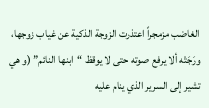الغاضب مزمجراً اعتذرت الزوجة الذكية عن غياب زوجها، ورَجَتْه ألا يرفع صوته حتى لا يوقظ “ابنها النائم” (و هي تشير إلى السرير الذي ينام عليه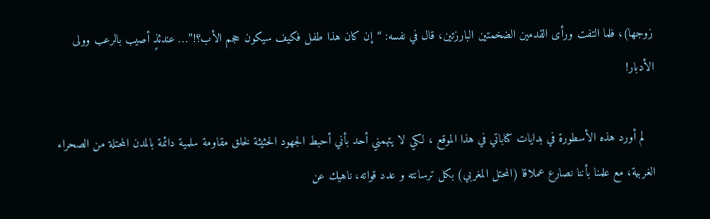زوجها)، فلما التفت ورأى القدمين الضخمتين البارزتين، قال في نفسه: “إن كان هذا طفل فكيف سيكون حجم الأب؟!”… عندئذٍ أصيب بالرعب وولى الأدبار!

   لم أورد هذه الأسطورة في بدايات كتاباتي في هذا الموقع ، لكي لا يتهمني أحد بأني أحبط الجهود الحثيثة لخلق مقاومة سلمية دائمة بالمدن المحتلة من الصحراء الغربية، مع علمنا بأننا نصارع عملاقا (المحتل المغربي) بكل ترسانته و عدد قواته، ناهيك عن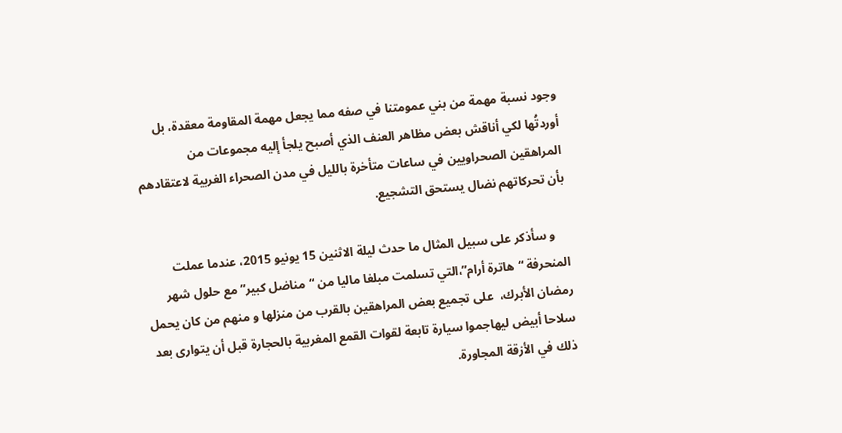وجود نسبة مهمة من بني عمومتنا في صفه مما يجعل مهمة المقاومة معقدة، بل أوردتُها لكي أناقش بعض مظاهر العنف الذي أصبح يلجأ إليه مجموعات من المراهقين الصحراويين في ساعات متأخرة بالليل في مدن الصحراء الغربية لاعتقادهم بأن تحركاتهم نضال يستحق التشجيع.

    و سأذكر على سبيل المثال ما حدث ليلة الاثنين 15 يونيو 2015، عندما عملت المنحرفة “هاترة أرام”،التي تسلمت مبلغا ماليا من “مناضل كبير” مع حلول شهر رمضان الأبرك،  على تجميع بعض المراهقين بالقرب من منزلها و منهم من كان يحمل سلاحا أبيض ليهاجموا سيارة تابعة لقوات القمع المغربية بالحجارة قبل أن يتوارى بعد ذلك في الأزقة المجاورة.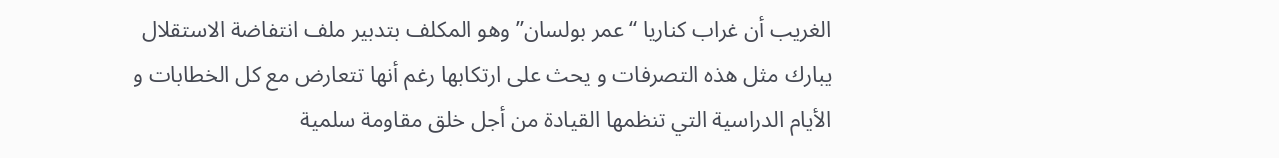الغريب أن غراب كناريا “عمر بولسان” وهو المكلف بتدبير ملف انتفاضة الاستقلال يبارك مثل هذه التصرفات و يحث على ارتكابها رغم أنها تتعارض مع كل الخطابات و الأيام الدراسية التي تنظمها القيادة من أجل خلق مقاومة سلمية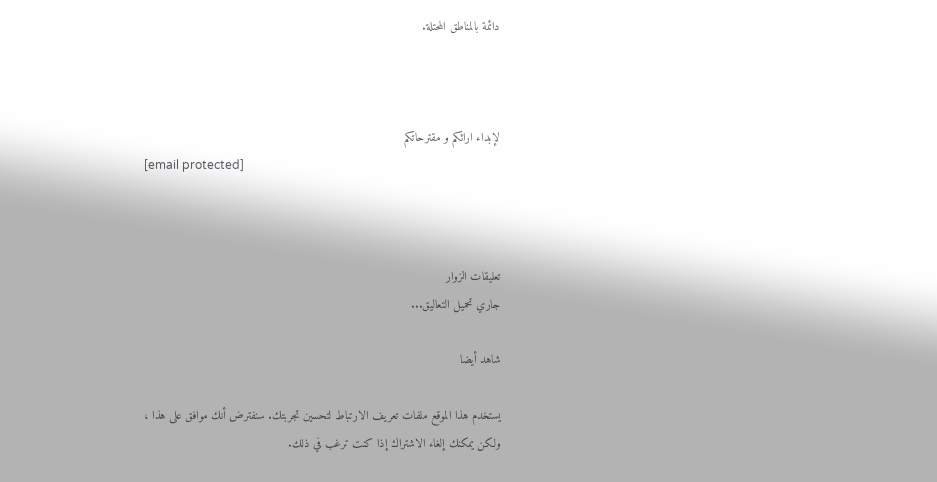دائمة بالمناطق المحتلة.



لإبداء ارائكم و مقترحاتكم
[email protected]



تعليقات الزوار
جاري تحميل التعاليق...

شاهد أيضا

يستخدم هذا الموقع ملفات تعريف الارتباط لتحسين تجربتك. سنفترض أنك موافق على هذا ، ولكن يمكنك إلغاء الاشتراك إذا كنت ترغب في ذلك.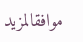موافقالمزيد